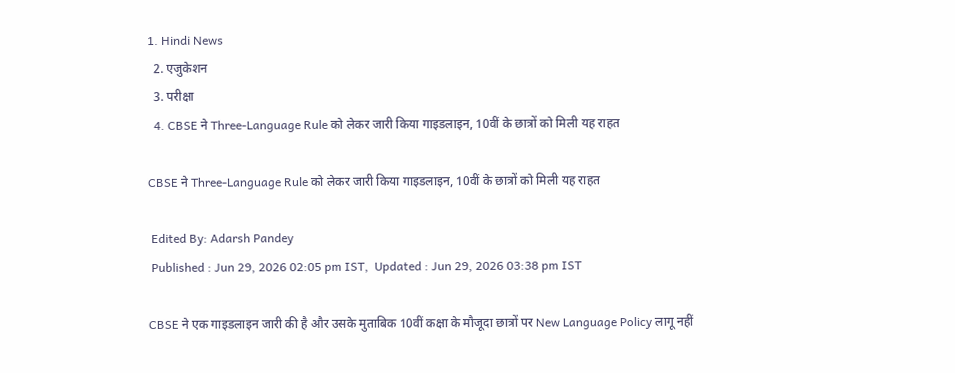1. Hindi News
  2. एजुकेशन
  3. परीक्षा
  4. CBSE ने Three-Language Rule को लेकर जारी किया गाइडलाइन, 10वीं के छात्रों को मिली यह राहत

CBSE ने Three-Language Rule को लेकर जारी किया गाइडलाइन, 10वीं के छात्रों को मिली यह राहत

 Edited By: Adarsh Pandey
 Published : Jun 29, 2026 02:05 pm IST,  Updated : Jun 29, 2026 03:38 pm IST

CBSE ने एक गाइडलाइन जारी की है और उसके मुताबिक 10वीं कक्षा के मौजूदा छात्रों पर New Language Policy लागू नहीं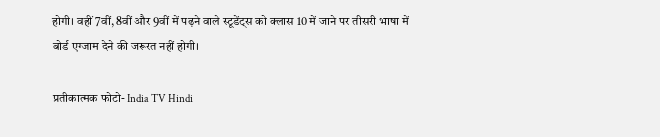होगी। वहीं 7वीं, 8वीं और 9वीं में पढ़ने वाले स्टूडेंट्स को क्लास 10 में जाने पर तीसरी भाषा में बोर्ड एग्जाम देने की जरूरत नहीं होगी।

प्रतीकात्मक फोटो- India TV Hindi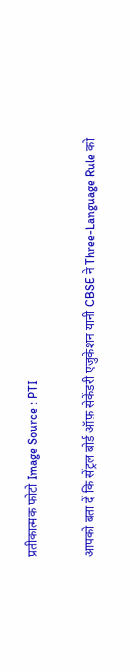प्रतीकात्मक फोटो Image Source : PTI

आपको बता दें कि सेंट्रल बोर्ड ऑफ़ सेकेंडरी एजुकेशन यानी CBSE ने Three-Language Rule को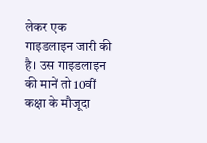लेकर एक गाइडलाइन जारी की है। उस गाइडलाइन की मानें तो 10वीं कक्षा के मौजूदा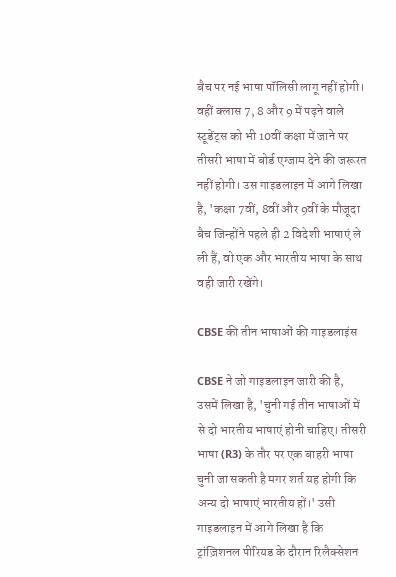बैच पर नई भाषा पॉलिसी लागू नहीं होगी। वहीं क्लास 7, 8 और 9 में पढ़ने वाले स्टूडेंट्स को भी 10वीं कक्षा में जाने पर तीसरी भाषा में बोर्ड एग्जाम देने की जरूरत नहीं होगी। उस गाइडलाइन में आगे लिखा है, 'कक्षा 7वीं, 8वीं और 9वीं के मौजूदा बैच जिन्होंने पहले ही 2 विदेशी भाषाएं ले ली हैं, वो एक और भारतीय भाषा के साथ वही जारी रखेंगे।

CBSE की तीन भाषाओं की गाइडलाइंस

CBSE ने जो गाइडलाइन जारी की है, उसमें लिखा है, 'चुनी गई तीन भाषाओं में से दो भारतीय भाषाएं होनी चाहिए। तीसरी भाषा (R3) के तौर पर एक बाहरी भाषा चुनी जा सकती है मगर शर्त यह होगी कि अन्य दो भाषाएं भारतीय हों।' उसी गाइडलाइन में आगे लिखा है कि ट्रांज़िशनल पीरियड के दौरान रिलैक्सेशन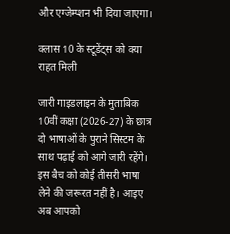और एग्जेम्प्शन भी दिया जाएगा।

क्लास 10 के स्टूडेंट्स को क्या राहत मिली

जारी गाइडलाइन के मुताबिक 10वीं कक्षा (2026-27) के छात्र दो भाषाओं के पुराने सिस्टम के साथ पढ़ाई को आगे जारी रहेंगे। इस बैच को कोई तीसरी भाषा लेने की जरूरत नहीं है। आइए अब आपको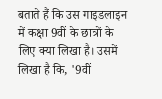बताते हैं कि उस गाइडलाइन में कक्षा 9वीं के छात्रों के लिए क्या लिखा है। उसमें लिखा है कि, '9वीं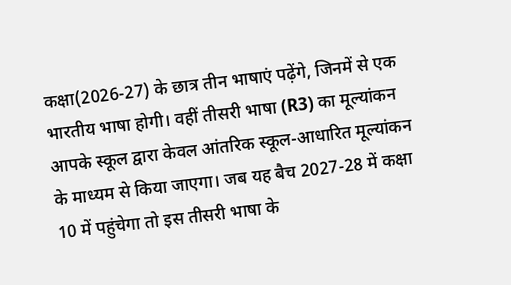कक्षा(2026-27) के छात्र तीन भाषाएं पढ़ेंगे, जिनमें से एक भारतीय भाषा होगी। वहीं तीसरी भाषा (R3) का मूल्यांकन आपके स्कूल द्वारा केवल आंतरिक स्कूल-आधारित मूल्यांकन के माध्यम से किया जाएगा। जब यह बैच 2027-28 में कक्षा 10 में पहुंचेगा तो इस तीसरी भाषा के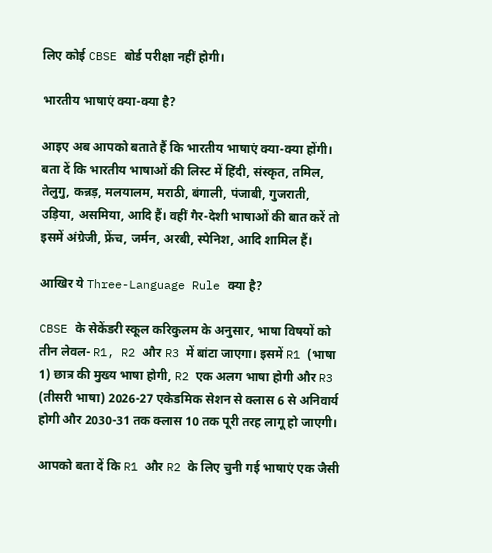लिए कोई CBSE बोर्ड परीक्षा नहीं होगी।

भारतीय भाषाएं क्या-क्या है?

आइए अब आपको बताते हैं कि भारतीय भाषाएं क्या-क्या होंगी। बता दें कि भारतीय भाषाओं की लिस्ट में हिंदी, संस्कृत, तमिल, तेलुगु, कन्नड़, मलयालम, मराठी, बंगाली, पंजाबी, गुजराती, उड़िया, असमिया, आदि हैं। वहीं गैर-देशी भाषाओं की बात करें तो इसमें अंग्रेजी, फ्रेंच, जर्मन, अरबी, स्पेनिश, आदि शामिल हैं।

आखिर ये Three-Language Rule क्या है?

CBSE के सेकेंडरी स्कूल करिकुलम के अनुसार, भाषा विषयों को तीन लेवल- R1, R2 और R3 में बांटा जाएगा। इसमें R1 (भाषा 1) छात्र की मुख्य भाषा होगी, R2 एक अलग भाषा होगी और R3 (तीसरी भाषा) 2026-27 एकेडमिक सेशन से क्लास 6 से अनिवार्य होगी और 2030-31 तक क्लास 10 तक पूरी तरह लागू हो जाएगी।

आपको बता दें कि R1 और R2 के लिए चुनी गई भाषाएं एक जैसी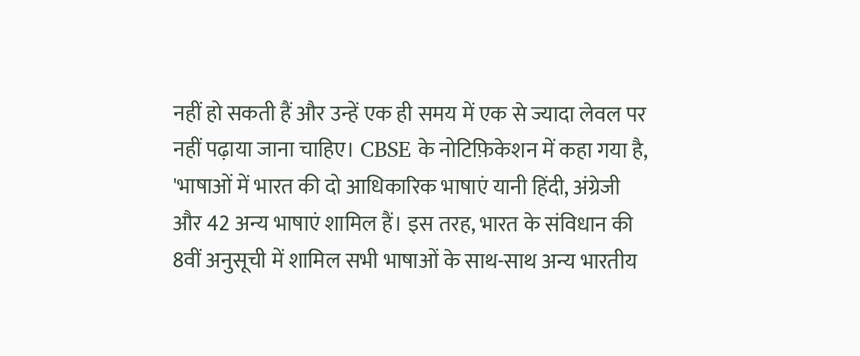नहीं हो सकती हैं और उन्हें एक ही समय में एक से ज्यादा लेवल पर नहीं पढ़ाया जाना चाहिए। CBSE के नोटिफ़िकेशन में कहा गया है, 'भाषाओं में भारत की दो आधिकारिक भाषाएं यानी हिंदी, अंग्रेजी और 42 अन्य भाषाएं शामिल हैं। इस तरह, भारत के संविधान की 8वीं अनुसूची में शामिल सभी भाषाओं के साथ-साथ अन्य भारतीय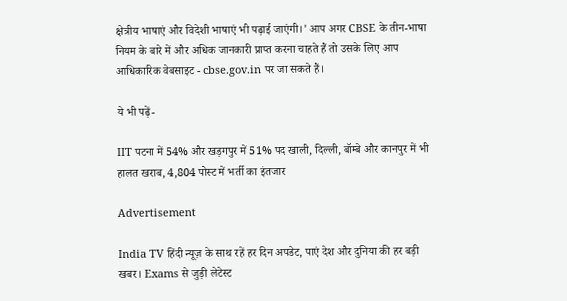क्षेत्रीय भाषाएं और विदेशी भाषाएं भी पढ़ाई जाएंगी।' आप अगर CBSE के तीन-भाषा नियम के बारे में और अधिक जानकारी प्राप्त करना चाहते हैं तो उसके लिए आप आधिकारिक वेबसाइट - cbse.gov.in पर जा सकते हैं।

ये भी पढ़ें-

IIT पटना में 54% और खड़गपुर में 51% पद खाली, दिल्ली, बॉम्बे और कानपुर में भी हालत खराब, 4,804 पोस्ट में भर्ती का इंतजार

Advertisement

India TV हिंदी न्यूज़ के साथ रहें हर दिन अपडेट, पाएं देश और दुनिया की हर बड़ी खबर। Exams से जुड़ी लेटेस्ट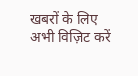खबरों के लिए अभी विज़िट करें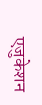एजुकेशन